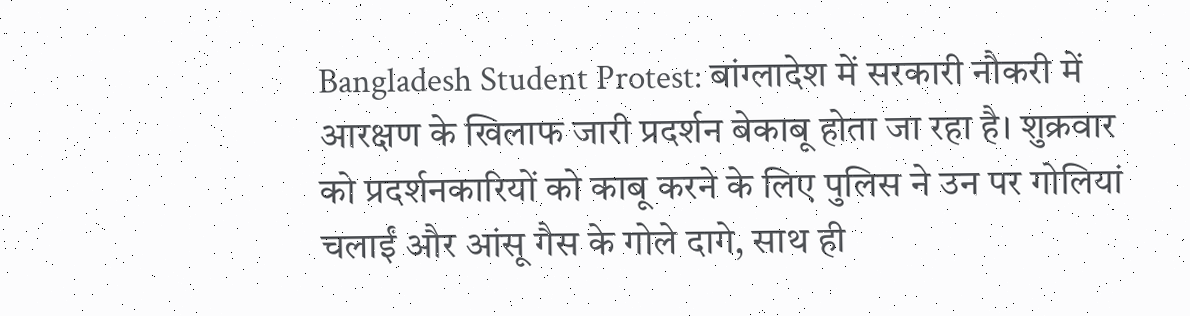Bangladesh Student Protest: बांग्लादेश में सरकारी नौकरी में आरक्षण के खिलाफ जारी प्रदर्शन बेकाबू होता जा रहा है। शुक्रवार को प्रदर्शनकारियों को काबू करने के लिए पुलिस ने उन पर गोलियां चलाईं और आंसू गैस के गोले दागे, साथ ही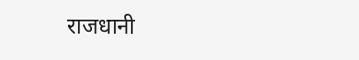राजधानी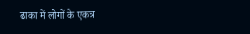ढाका में लोगों के एकत्र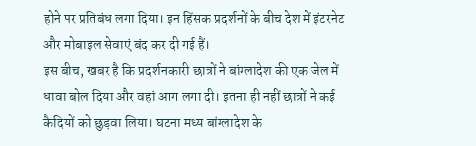होने पर प्रतिबंध लगा दिया। इन हिंसक प्रदर्शनों के बीच देश में इंटरनेट और मोबाइल सेवाएं बंद कर दी गई हैं।
इस बीच, खबर है कि प्रदर्शनकारी छात्रों ने बांग्लादेश की एक जेल में धावा बोल दिया और वहां आग लगा दी। इतना ही नहीं छात्रों ने कई कैदियों को छुड़वा लिया। घटना मध्य बांग्लादेश के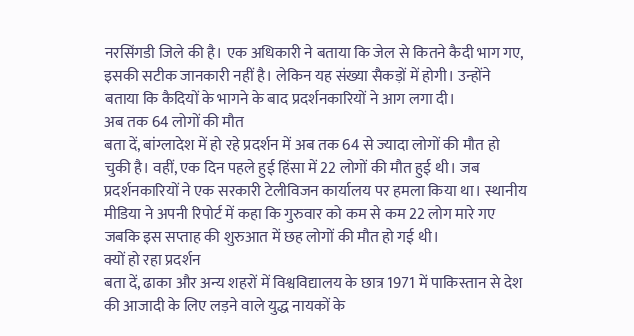नरसिंगडी जिले की है। एक अधिकारी ने बताया कि जेल से कितने कैदी भाग गए, इसकी सटीक जानकारी नहीं है। लेकिन यह संख्या सैकड़ों में होगी। उन्होंने बताया कि कैदियों के भागने के बाद प्रदर्शनकारियों ने आग लगा दी।
अब तक 64 लोगों की मौत
बता दें, बांग्लादेश में हो रहे प्रदर्शन में अब तक 64 से ज्यादा लोगों की मौत हो चुकी है। वहीं, एक दिन पहले हुई हिंसा में 22 लोगों की मौत हुई थी। जब प्रदर्शनकारियों ने एक सरकारी टेलीविजन कार्यालय पर हमला किया था। स्थानीय मीडिया ने अपनी रिपोर्ट में कहा कि गुरुवार को कम से कम 22 लोग मारे गए जबकि इस सप्ताह की शुरुआत में छह लोगों की मौत हो गई थी।
क्यों हो रहा प्रदर्शन
बता दें, ढाका और अन्य शहरों में विश्वविद्यालय के छात्र 1971 में पाकिस्तान से देश की आजादी के लिए लड़ने वाले युद्ध नायकों के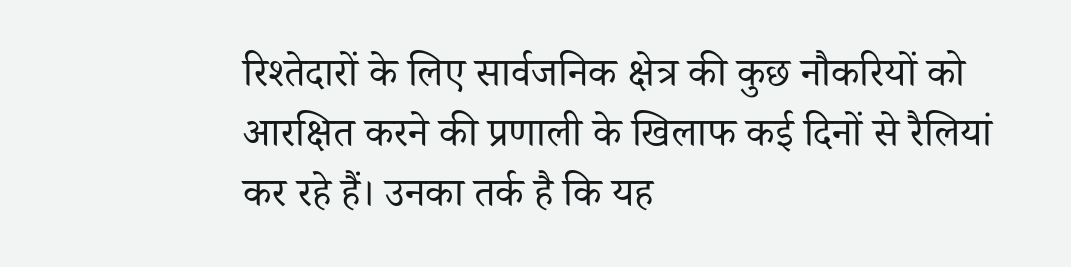रिश्तेदारों के लिए सार्वजनिक क्षेत्र की कुछ नौकरियों को आरक्षित करने की प्रणाली के खिलाफ कई दिनों से रैलियां कर रहे हैं। उनका तर्क है कि यह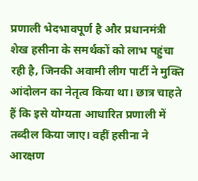प्रणाली भेदभावपूर्ण है और प्रधानमंत्री शेख हसीना के समर्थकों को लाभ पहुंचा रही है, जिनकी अवामी लीग पार्टी ने मुक्ति आंदोलन का नेतृत्व किया था। छात्र चाहते हैं कि इसे योग्यता आधारित प्रणाली में तब्दील किया जाए। वहीं हसीना ने आरक्षण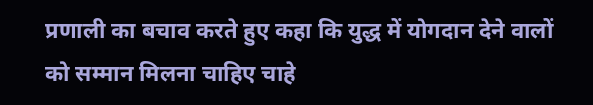प्रणाली का बचाव करते हुए कहा कि युद्ध में योगदान देने वालों को सम्मान मिलना चाहिए चाहे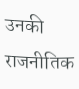उनकी राजनीतिक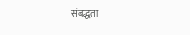संबद्धता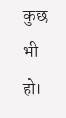कुछ भी हो।